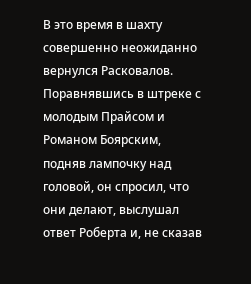В это время в шахту совершенно неожиданно вернулся Расковалов.
Поравнявшись в штреке с молодым Прайсом и Романом Боярским, подняв лампочку над головой, он спросил, что они делают, выслушал ответ Роберта и, не сказав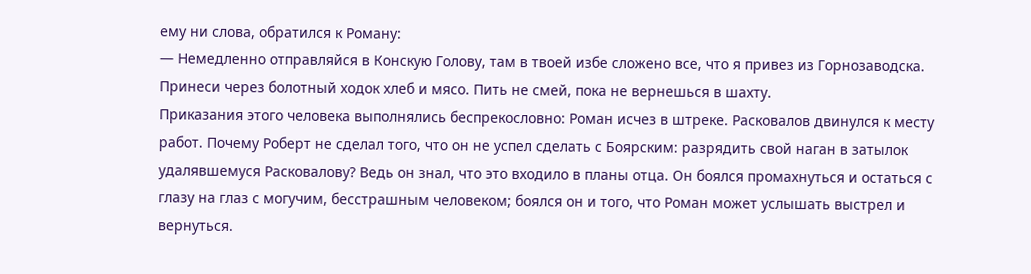ему ни слова, обратился к Роману:
— Немедленно отправляйся в Конскую Голову, там в твоей избе сложено все, что я привез из Горнозаводска. Принеси через болотный ходок хлеб и мясо. Пить не смей, пока не вернешься в шахту.
Приказания этого человека выполнялись беспрекословно: Роман исчез в штреке. Расковалов двинулся к месту работ. Почему Роберт не сделал того, что он не успел сделать с Боярским: разрядить свой наган в затылок удалявшемуся Расковалову? Ведь он знал, что это входило в планы отца. Он боялся промахнуться и остаться с глазу на глаз с могучим, бесстрашным человеком; боялся он и того, что Роман может услышать выстрел и вернуться.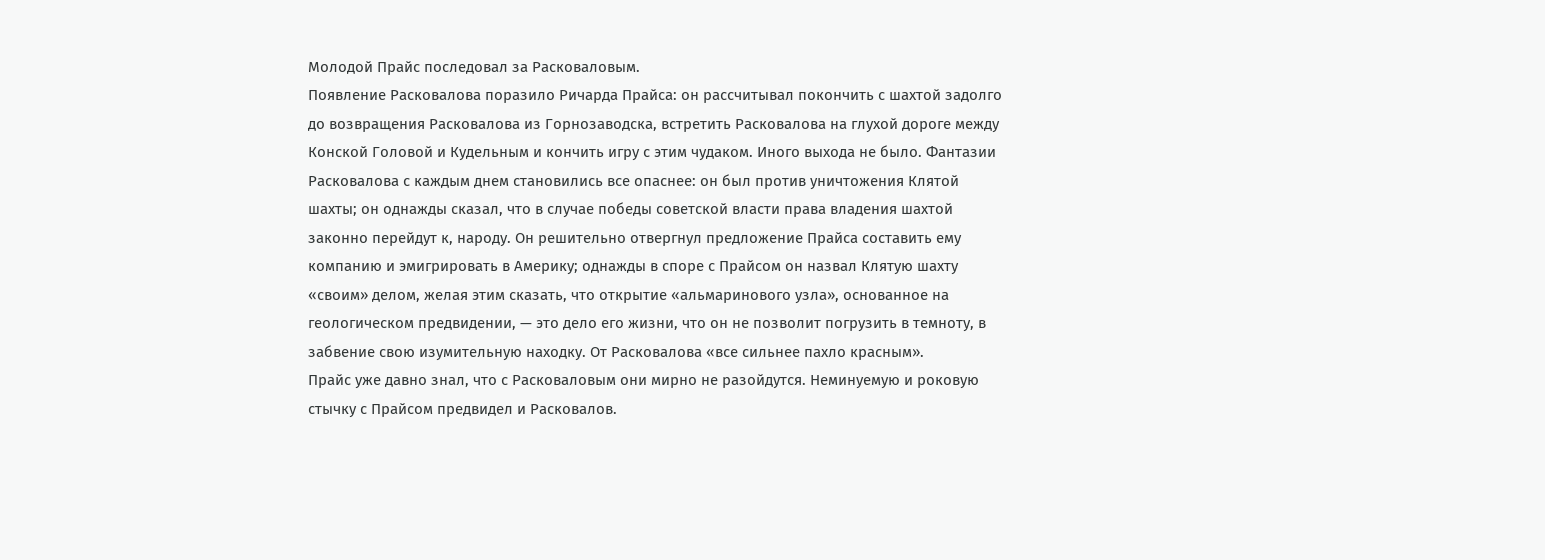Молодой Прайс последовал за Расковаловым.
Появление Расковалова поразило Ричарда Прайса: он рассчитывал покончить с шахтой задолго до возвращения Расковалова из Горнозаводска, встретить Расковалова на глухой дороге между Конской Головой и Кудельным и кончить игру с этим чудаком. Иного выхода не было. Фантазии Расковалова с каждым днем становились все опаснее: он был против уничтожения Клятой шахты; он однажды сказал, что в случае победы советской власти права владения шахтой законно перейдут к, народу. Он решительно отвергнул предложение Прайса составить ему компанию и эмигрировать в Америку; однажды в споре с Прайсом он назвал Клятую шахту «своим» делом, желая этим сказать, что открытие «альмаринового узла», основанное на геологическом предвидении, — это дело его жизни, что он не позволит погрузить в темноту, в забвение свою изумительную находку. От Расковалова «все сильнее пахло красным».
Прайс уже давно знал, что с Расковаловым они мирно не разойдутся. Неминуемую и роковую стычку с Прайсом предвидел и Расковалов.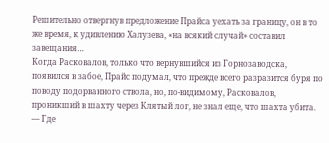Решительно отвергнув предложение Прайса уехать за границу, он в то же время, к удивлению Халузева, «на всякий случай» составил завещания…
Когда Расковалов, только что вернувшийся из Горнозаводска, появился в забое, Прайс подумал, что прежде всего разразится буря по поводу подорванного ствола, но, по-видимому, Расковалов, проникший в шахту через Клятый лог, не знал еще, что шахта убита.
— Где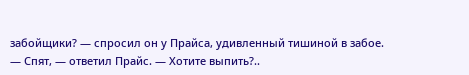забойщики? — спросил он у Прайса, удивленный тишиной в забое.
— Спят, — ответил Прайс. — Хотите выпить?..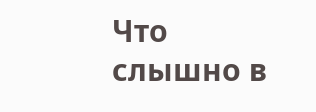Что слышно в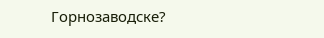Горнозаводске?